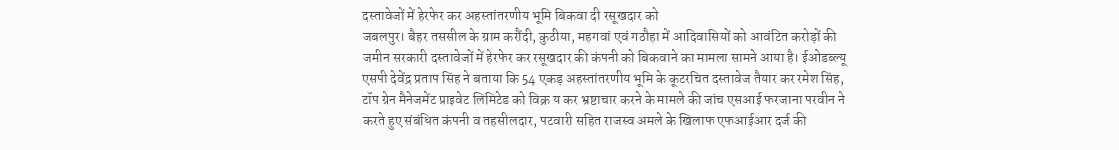दस्तावेजों में हेरफेर कर अहस्तांतरणीय भूमि बिकवा दी रसूखदार को
जबलपुर। बैहर तससील के ग्राम करौंदी, कुठीया, महगवां एवं गठौहा में आदिवासियों को आवंटित करोड़ों की जमीन सरकारी दस्तावेजों में हेरफेर कर रसूखदार की कंपनी को बिकवाने का मामला सामने आया है। ईओडब्ल्यू एसपी देवेंद्र प्रताप सिंह ने बताया कि 54 एकड़ अहस्तांतरणीय भूमि के कूटरचित दस्तावेज तैयार कर रमेश सिंह, टॉप ग्रेन मैनेजमेंट प्राइवेट लिमिटेड को विक्र य कर भ्रष्टाचार करने के मामले की जांच एसआई फरजाना परवीन ने करते हुए संबंधित कंपनी व तहसीलदार, पटवारी सहित राजस्व अमले के खिलाफ एफआईआर दर्ज की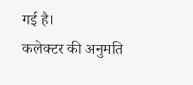गई है।
कलेक्टर की अनुमति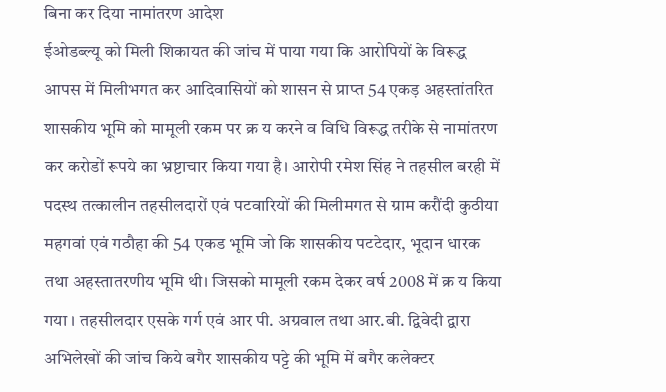बिना कर दिया नामांतरण आदेश
ईओडब्ल्यू को मिली शिकायत की जांच में पाया गया कि आरोपियों के विरूद्ध आपस में मिलीभगत कर आदिवासियों को शासन से प्राप्त 54 एकड़ अहस्तांतरित शासकीय भूमि को मामूली रकम पर क्र य करने व विधि विरूद्ध तरीके से नामांतरण कर करोडों रूपये का भ्रष्टाचार किया गया है। आरोपी रमेश सिंह ने तहसील बरही में पदस्थ तत्कालीन तहसीलदारों एवं पटवारियों की मिलीमगत से ग्राम करौंदी कुठीया महगवां एवं गठौहा की 54 एकड भूमि जो कि शासकीय पटटेदार, भूदान धारक तथा अहस्तातरणीय भूमि थी। जिसको मामूली रकम देकर वर्ष 2008 में क्र य किया गया । तहसीलदार एसके गर्ग एवं आर पी. अग्रवाल तथा आर.बी. द्विवेदी द्वारा अभिलेखों की जांच किये बगैर शासकीय पट्टे की भूमि में बगैर कलेक्टर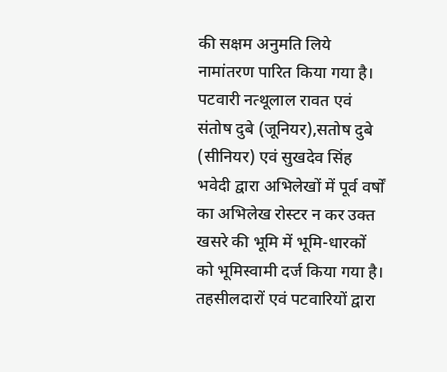की सक्षम अनुमति लिये नामांतरण पारित किया गया है। पटवारी नत्थूलाल रावत एवं संतोष दुबे (जूनियर),सतोष दुबे (सीनियर) एवं सुखदेव सिंह भवेदी द्वारा अभिलेखों में पूर्व वर्षों का अभिलेख रोस्टर न कर उक्त खसरे की भूमि में भूमि-धारकों को भूमिस्वामी दर्ज किया गया है। तहसीलदारों एवं पटवारियों द्वारा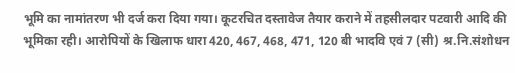भूमि का नामांतरण भी दर्ज करा दिया गया। कूटरचित दस्तावेज तैयार कराने में तहसीलदार पटवारी आदि की भूमिका रही। आरोपियों के खिलाफ धारा 420, 467, 468, 471, 120 बी भादवि एवं 7 (सी) श्र.नि.संशोधन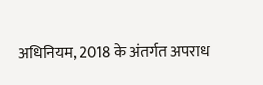अधिनियम, 2018 के अंतर्गत अपराध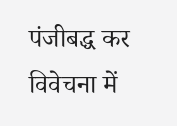पंजीबद्ध कर विवेचना में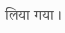लिया गया ।